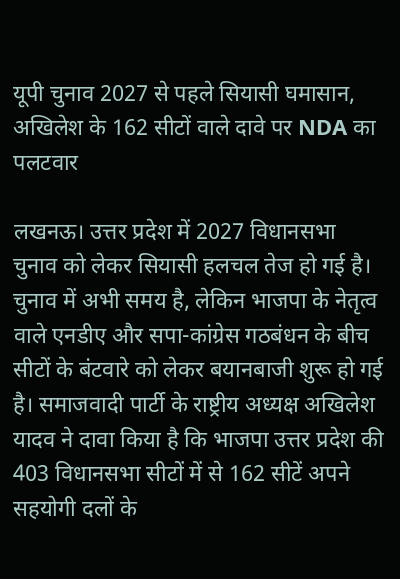यूपी चुनाव 2027 से पहले सियासी घमासान, अखिलेश के 162 सीटों वाले दावे पर NDA का पलटवार

लखनऊ। उत्तर प्रदेश में 2027 विधानसभा चुनाव को लेकर सियासी हलचल तेज हो गई है। चुनाव में अभी समय है, लेकिन भाजपा के नेतृत्व वाले एनडीए और सपा-कांग्रेस गठबंधन के बीच सीटों के बंटवारे को लेकर बयानबाजी शुरू हो गई है। समाजवादी पार्टी के राष्ट्रीय अध्यक्ष अखिलेश यादव ने दावा किया है कि भाजपा उत्तर प्रदेश की 403 विधानसभा सीटों में से 162 सीटें अपने सहयोगी दलों के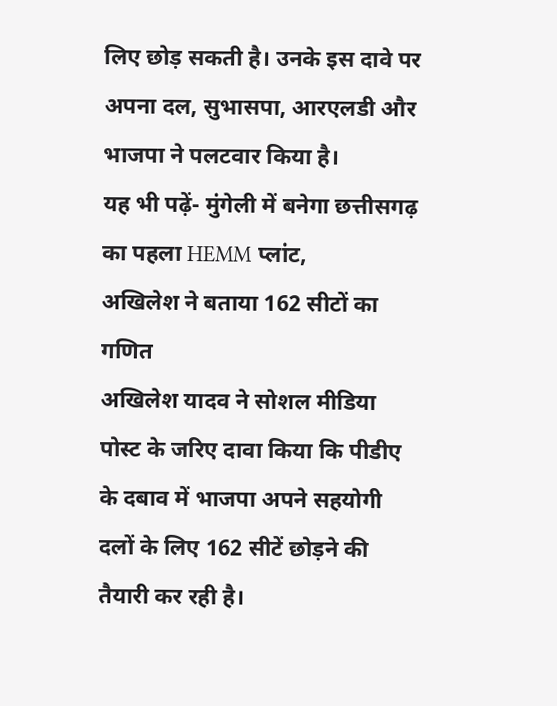लिए छोड़ सकती है। उनके इस दावे पर अपना दल, सुभासपा, आरएलडी और भाजपा ने पलटवार किया है।
यह भी पढ़ें- मुंगेली में बनेगा छत्तीसगढ़ का पहला HEMM प्लांट,
अखिलेश ने बताया 162 सीटों का गणित
अखिलेश यादव ने सोशल मीडिया पोस्ट के जरिए दावा किया कि पीडीए के दबाव में भाजपा अपने सहयोगी दलों के लिए 162 सीटें छोड़ने की तैयारी कर रही है।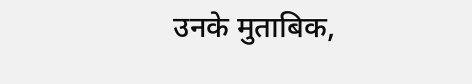उनके मुताबिक,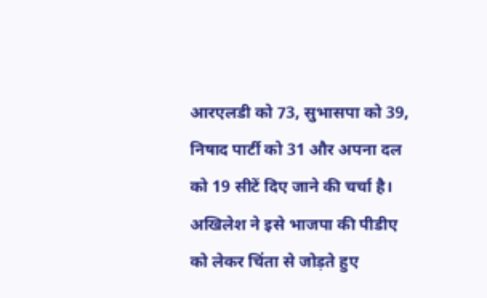आरएलडी को 73, सुभासपा को 39, निषाद पार्टी को 31 और अपना दल को 19 सीटें दिए जाने की चर्चा है।
अखिलेश ने इसे भाजपा की पीडीए को लेकर चिंता से जोड़ते हुए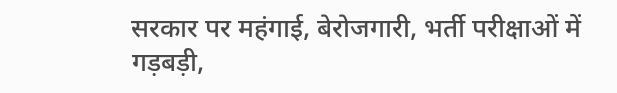सरकार पर महंगाई, बेरोजगारी, भर्ती परीक्षाओं में गड़बड़ी,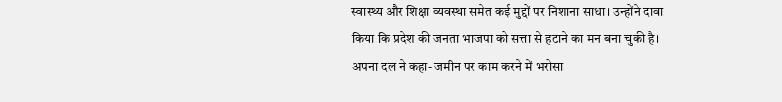स्वास्थ्य और शिक्षा व्यवस्था समेत कई मुद्दों पर निशाना साधा। उन्होंने दावा किया कि प्रदेश की जनता भाजपा को सत्ता से हटाने का मन बना चुकी है।
अपना दल ने कहा- जमीन पर काम करने में भरोसा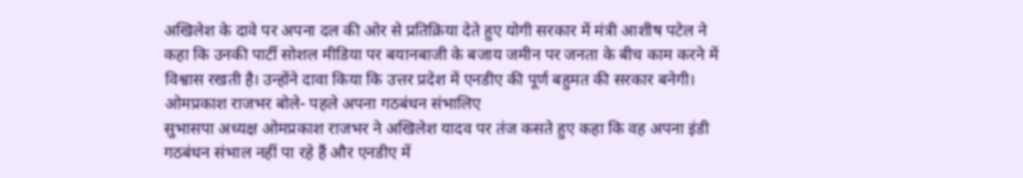अखिलेश के दावे पर अपना दल की ओर से प्रतिक्रिया देते हुए योगी सरकार में मंत्री आशीष पटेल ने कहा कि उनकी पार्टी सोशल मीडिया पर बयानबाजी के बजाय जमीन पर जनता के बीच काम करने में विश्वास रखती है। उन्होंने दावा किया कि उत्तर प्रदेश में एनडीए की पूर्ण बहुमत की सरकार बनेगी।
ओमप्रकाश राजभर बोले- पहले अपना गठबंधन संभालिए
सुभासपा अध्यक्ष ओमप्रकाश राजभर ने अखिलेश यादव पर तंज कसते हुए कहा कि वह अपना इंडी गठबंधन संभाल नहीं पा रहे हैं और एनडीए में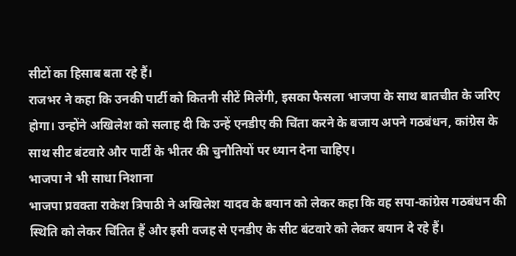सीटों का हिसाब बता रहे हैं।
राजभर ने कहा कि उनकी पार्टी को कितनी सीटें मिलेंगी, इसका फैसला भाजपा के साथ बातचीत के जरिए होगा। उन्होंने अखिलेश को सलाह दी कि उन्हें एनडीए की चिंता करने के बजाय अपने गठबंधन, कांग्रेस के साथ सीट बंटवारे और पार्टी के भीतर की चुनौतियों पर ध्यान देना चाहिए।
भाजपा ने भी साधा निशाना
भाजपा प्रवक्ता राकेश त्रिपाठी ने अखिलेश यादव के बयान को लेकर कहा कि वह सपा-कांग्रेस गठबंधन की स्थिति को लेकर चिंतित हैं और इसी वजह से एनडीए के सीट बंटवारे को लेकर बयान दे रहे हैं।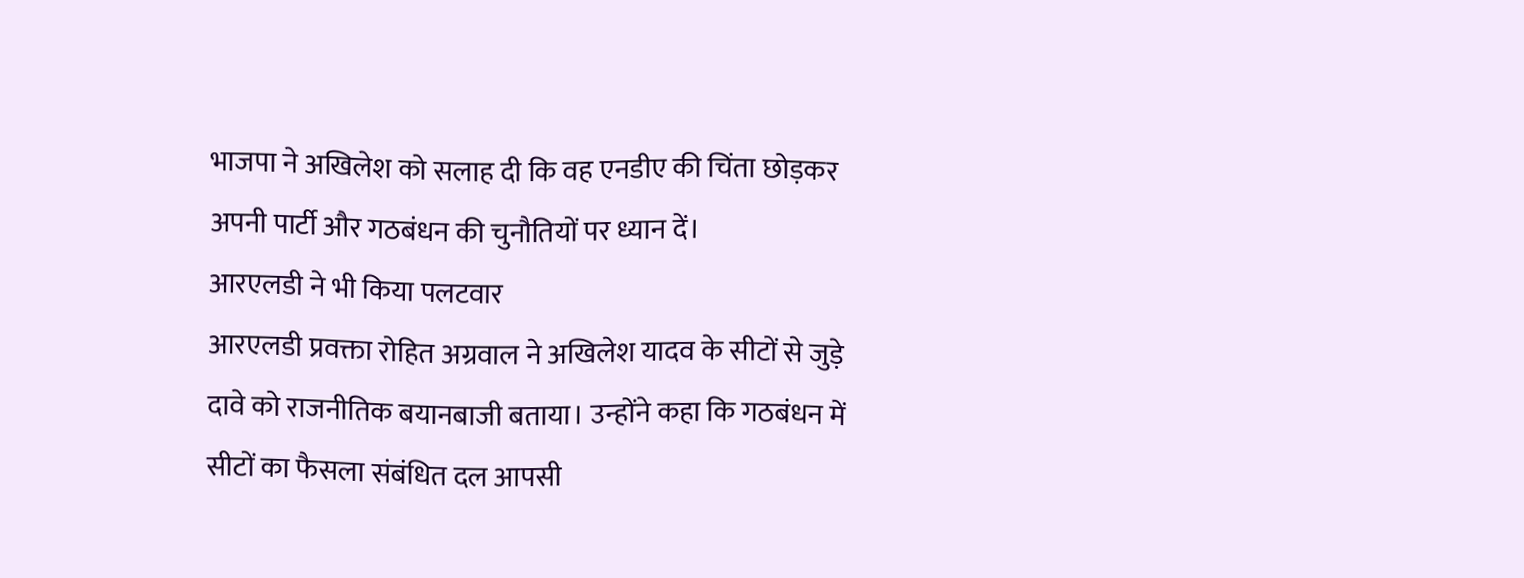भाजपा ने अखिलेश को सलाह दी कि वह एनडीए की चिंता छोड़कर अपनी पार्टी और गठबंधन की चुनौतियों पर ध्यान दें।
आरएलडी ने भी किया पलटवार
आरएलडी प्रवक्ता रोहित अग्रवाल ने अखिलेश यादव के सीटों से जुड़े दावे को राजनीतिक बयानबाजी बताया। उन्होंने कहा कि गठबंधन में सीटों का फैसला संबंधित दल आपसी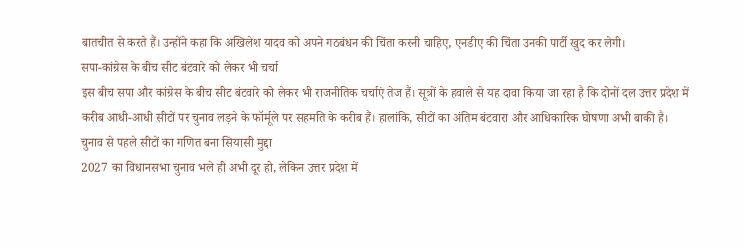बातचीत से करते हैं। उन्होंने कहा कि अखिलेश यादव को अपने गठबंधन की चिंता करनी चाहिए, एनडीए की चिंता उनकी पार्टी खुद कर लेगी।
सपा-कांग्रेस के बीच सीट बंटवारे को लेकर भी चर्चा
इस बीच सपा और कांग्रेस के बीच सीट बंटवारे को लेकर भी राजनीतिक चर्चाएं तेज हैं। सूत्रों के हवाले से यह दावा किया जा रहा है कि दोनों दल उत्तर प्रदेश में करीब आधी-आधी सीटों पर चुनाव लड़ने के फॉर्मूले पर सहमति के करीब हैं। हालांकि, सीटों का अंतिम बंटवारा और आधिकारिक घोषणा अभी बाकी है।
चुनाव से पहले सीटों का गणित बना सियासी मुद्दा
2027 का विधानसभा चुनाव भले ही अभी दूर हो, लेकिन उत्तर प्रदेश में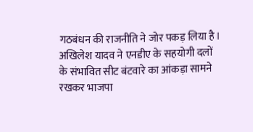गठबंधन की राजनीति ने जोर पकड़ लिया है। अखिलेश यादव ने एनडीए के सहयोगी दलों के संभावित सीट बंटवारे का आंकड़ा सामने रखकर भाजपा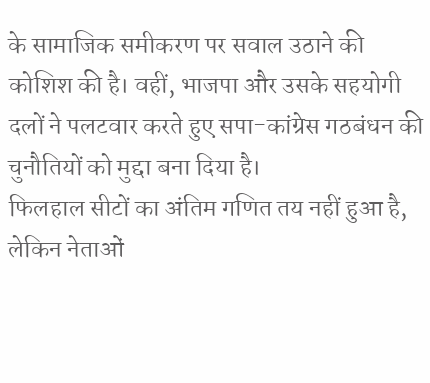के सामाजिक समीकरण पर सवाल उठाने की कोशिश की है। वहीं, भाजपा और उसके सहयोगी दलों ने पलटवार करते हुए सपा-कांग्रेस गठबंधन की चुनौतियों को मुद्दा बना दिया है।
फिलहाल सीटों का अंतिम गणित तय नहीं हुआ है, लेकिन नेताओं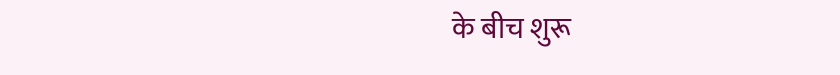के बीच शुरू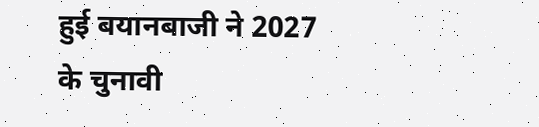हुई बयानबाजी ने 2027 के चुनावी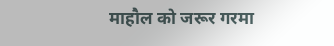माहौल को जरूर गरमा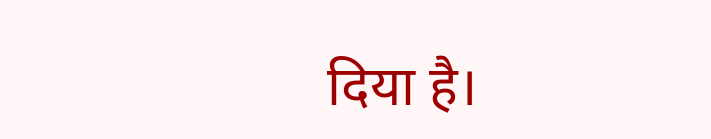दिया है।